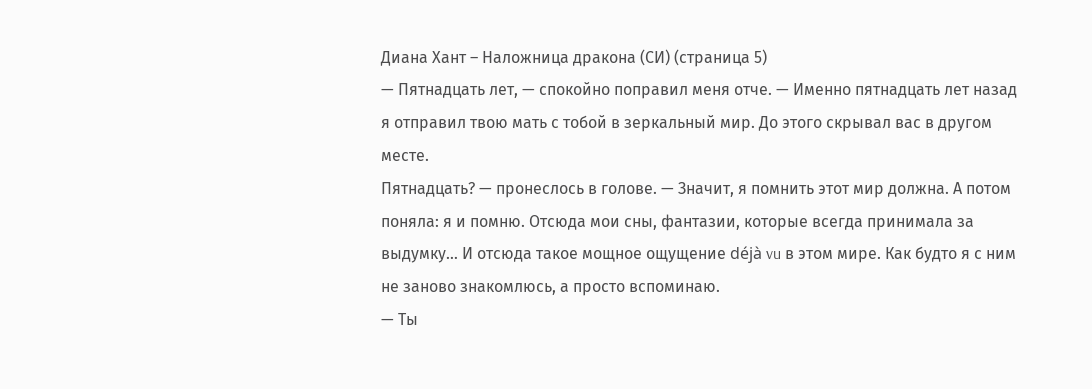Диана Хант – Наложница дракона (СИ) (страница 5)
— Пятнадцать лет, — спокойно поправил меня отче. — Именно пятнадцать лет назад я отправил твою мать с тобой в зеркальный мир. До этого скрывал вас в другом месте.
Пятнадцать? — пронеслось в голове. — Значит, я помнить этот мир должна. А потом поняла: я и помню. Отсюда мои сны, фантазии, которые всегда принимала за выдумку… И отсюда такое мощное ощущение déjà vu в этом мире. Как будто я с ним не заново знакомлюсь, а просто вспоминаю.
— Ты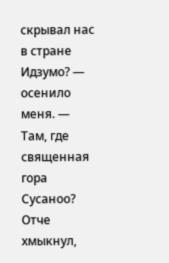скрывал нас в стране Идзумо? — осенило меня. — Там, где священная гора Сусаноо?
Отче хмыкнул,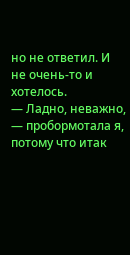но не ответил. И не очень-то и хотелось.
— Ладно, неважно, — пробормотала я, потому что итак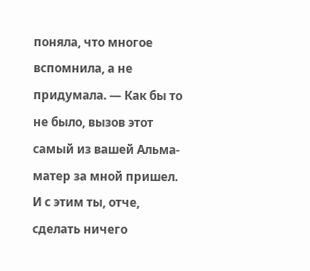поняла, что многое вспомнила, а не придумала. — Как бы то не было, вызов этот самый из вашей Альма-матер за мной пришел. И с этим ты, отче, сделать ничего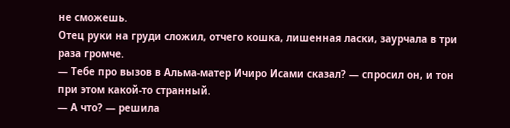не сможешь.
Отец руки на груди сложил, отчего кошка, лишенная ласки, заурчала в три раза громче.
— Тебе про вызов в Альма-матер Ичиро Исами сказал? — спросил он, и тон при этом какой-то странный.
— А что? — решила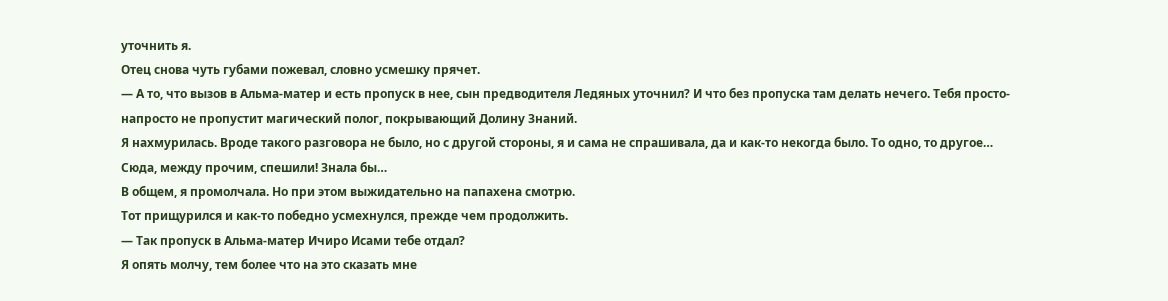уточнить я.
Отец снова чуть губами пожевал, словно усмешку прячет.
— А то, что вызов в Альма-матер и есть пропуск в нее, сын предводителя Ледяных уточнил? И что без пропуска там делать нечего. Тебя просто-напросто не пропустит магический полог, покрывающий Долину Знаний.
Я нахмурилась. Вроде такого разговора не было, но с другой стороны, я и сама не спрашивала, да и как-то некогда было. То одно, то другое… Сюда, между прочим, спешили! Знала бы…
В общем, я промолчала. Но при этом выжидательно на папахена смотрю.
Тот прищурился и как-то победно усмехнулся, прежде чем продолжить.
— Так пропуск в Альма-матер Ичиро Исами тебе отдал?
Я опять молчу, тем более что на это сказать мне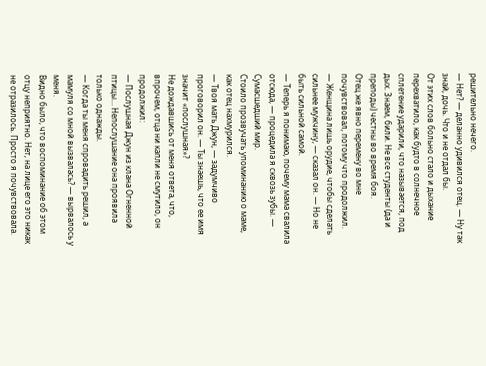решительно нечего.
— Нет? — деланно удивился отец. — Ну так знай, дочь. Что и не отдал бы.
От этих слов больно стало и дыхание перехватило, как будто в солнечное сплетение ударили, что называется, под дых. Знаем, били. Не все студенты (да и преподы) честны во время боя.
Отец же явно перемену во мне почувствовал, потому что продолжил.
— Женщина лишь орудие, чтобы сделать сильнее мужчину, — сказал он. — Но не быть сильной самой.
— Теперь я понимаю, почему мама свалила отсюда, — процедила я сквозь зубы. — Сумасшедший мир.
Стоило прозвучать упоминанию о маме, как отец нахмурился.
— Твоя мать Джун, — задумчиво проговорил он. — Ты знаешь, что ее имя значит «послушная»?
Не дождавшись от меня ответа, что, впрочем, отца ни капли не смутило, он продолжил:
— Послушная Джун из клана Огненной птицы… Непослушание она проявила только однажды.
— Когда ты меня спровадить решил, а мамуля со мной вызвалась? — вырвалось у меня.
Видно было, что воспоминание об этом отцу неприятно. Нет, на лице его это никак не отразилось. Просто я почувствовала.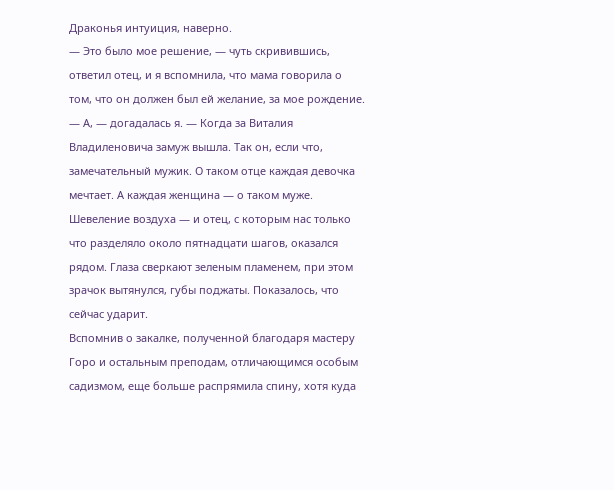Драконья интуиция, наверно.
— Это было мое решение, — чуть скривившись, ответил отец, и я вспомнила, что мама говорила о том, что он должен был ей желание, за мое рождение.
— А, — догадалась я. — Когда за Виталия Владиленовича замуж вышла. Так он, если что, замечательный мужик. О таком отце каждая девочка мечтает. А каждая женщина — о таком муже.
Шевеление воздуха — и отец, с которым нас только что разделяло около пятнадцати шагов, оказался рядом. Глаза сверкают зеленым пламенем, при этом зрачок вытянулся, губы поджаты. Показалось, что сейчас ударит.
Вспомнив о закалке, полученной благодаря мастеру Горо и остальным преподам, отличающимся особым садизмом, еще больше распрямила спину, хотя куда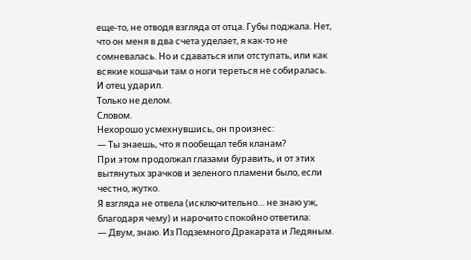еще-то, не отводя взгляда от отца. Губы поджала. Нет, что он меня в два счета уделает, я как-то не сомневалась. Но и сдаваться или отступать, или как всякие кошачьи там о ноги тереться не собиралась.
И отец ударил.
Только не делом.
Словом.
Нехорошо усмехнувшись, он произнес:
— Ты знаешь, что я пообещал тебя кланам?
При этом продолжал глазами буравить, и от этих вытянутых зрачков и зеленого пламени было, если честно, жутко.
Я взгляда не отвела (исключительно… не знаю уж, благодаря чему) и нарочито спокойно ответила:
— Двум, знаю. Из Подземного Дракарата и Ледяным.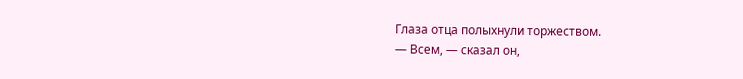Глаза отца полыхнули торжеством.
— Всем, — сказал он,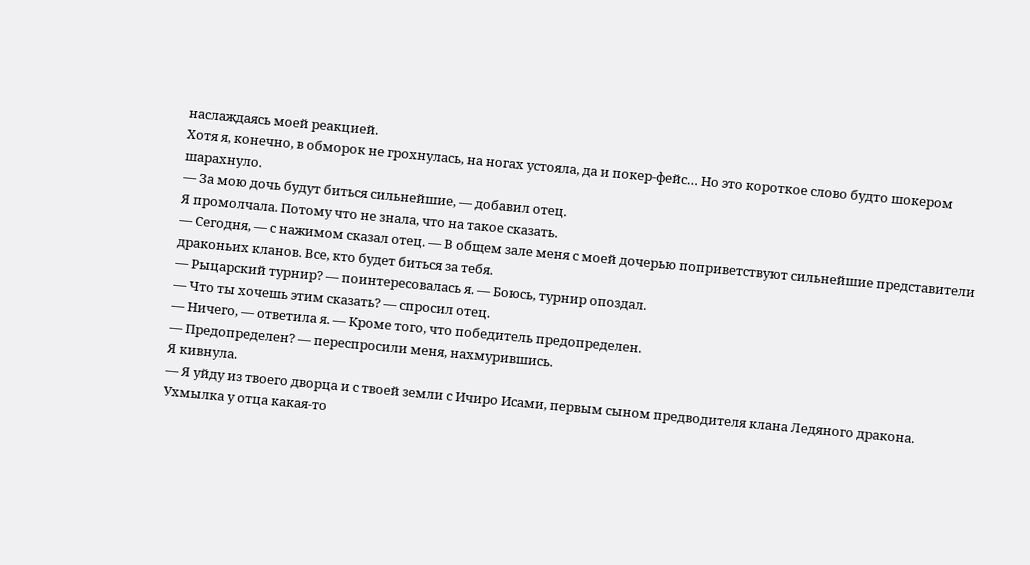наслаждаясь моей реакцией.
Хотя я, конечно, в обморок не грохнулась, на ногах устояла, да и покер-фейс… Но это короткое слово будто шокером шарахнуло.
— За мою дочь будут биться сильнейшие, — добавил отец.
Я промолчала. Потому что не знала, что на такое сказать.
— Сегодня, — с нажимом сказал отец. — В общем зале меня с моей дочерью поприветствуют сильнейшие представители драконьих кланов. Все, кто будет биться за тебя.
— Рыцарский турнир? — поинтересовалась я. — Боюсь, турнир опоздал.
— Что ты хочешь этим сказать? — спросил отец.
— Ничего, — ответила я. — Кроме того, что победитель предопределен.
— Предопределен? — переспросили меня, нахмурившись.
Я кивнула.
— Я уйду из твоего дворца и с твоей земли с Ичиро Исами, первым сыном предводителя клана Ледяного дракона.
Ухмылка у отца какая-то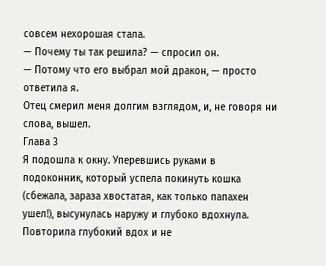совсем нехорошая стала.
— Почему ты так решила? — спросил он.
— Потому что его выбрал мой дракон, — просто ответила я.
Отец смерил меня долгим взглядом, и, не говоря ни слова, вышел.
Глава 3
Я подошла к окну. Уперевшись руками в подоконник, который успела покинуть кошка (сбежала, зараза хвостатая, как только папахен ушел!), высунулась наружу и глубоко вдохнула. Повторила глубокий вдох и не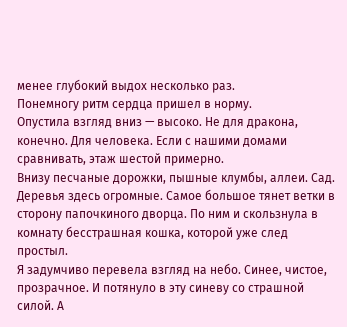менее глубокий выдох несколько раз.
Понемногу ритм сердца пришел в норму.
Опустила взгляд вниз — высоко. Не для дракона, конечно. Для человека. Если с нашими домами сравнивать, этаж шестой примерно.
Внизу песчаные дорожки, пышные клумбы, аллеи. Сад. Деревья здесь огромные. Самое большое тянет ветки в сторону папочкиного дворца. По ним и скользнула в комнату бесстрашная кошка, которой уже след простыл.
Я задумчиво перевела взгляд на небо. Синее, чистое, прозрачное. И потянуло в эту синеву со страшной силой. А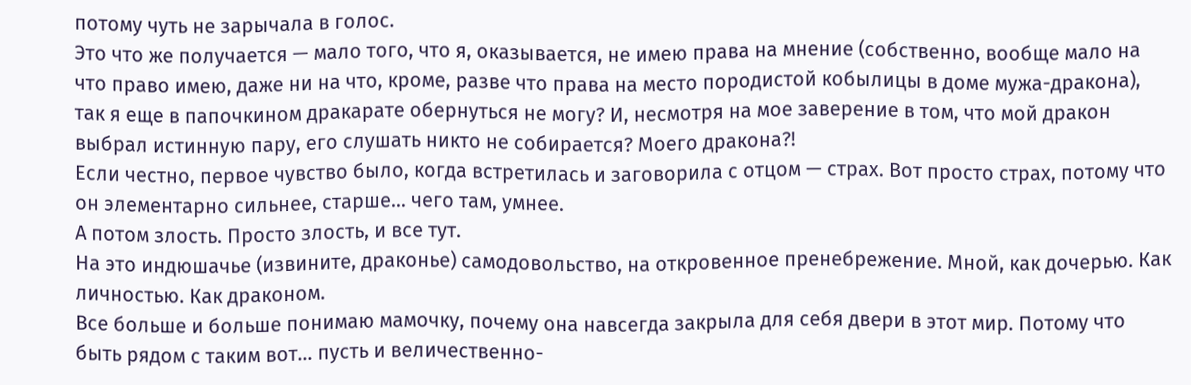потому чуть не зарычала в голос.
Это что же получается — мало того, что я, оказывается, не имею права на мнение (собственно, вообще мало на что право имею, даже ни на что, кроме, разве что права на место породистой кобылицы в доме мужа-дракона), так я еще в папочкином дракарате обернуться не могу? И, несмотря на мое заверение в том, что мой дракон выбрал истинную пару, его слушать никто не собирается? Моего дракона?!
Если честно, первое чувство было, когда встретилась и заговорила с отцом — страх. Вот просто страх, потому что он элементарно сильнее, старше… чего там, умнее.
А потом злость. Просто злость, и все тут.
На это индюшачье (извините, драконье) самодовольство, на откровенное пренебрежение. Мной, как дочерью. Как личностью. Как драконом.
Все больше и больше понимаю мамочку, почему она навсегда закрыла для себя двери в этот мир. Потому что быть рядом с таким вот… пусть и величественно-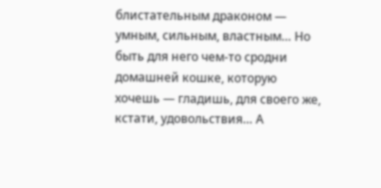блистательным драконом — умным, сильным, властным… Но быть для него чем-то сродни домашней кошке, которую хочешь — гладишь, для своего же, кстати, удовольствия… А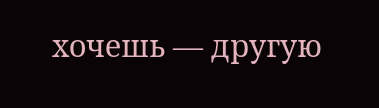хочешь — другую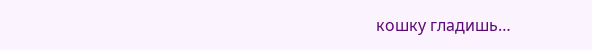кошку гладишь…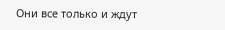Они все только и ждут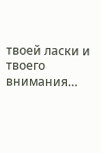твоей ласки и твоего внимания…